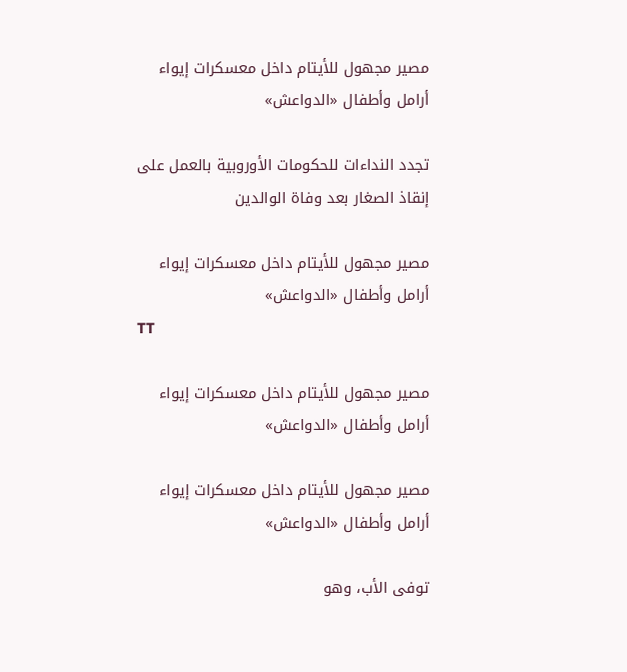مصير مجهول للأيتام داخل معسكرات إيواء أرامل وأطفال «الدواعش»

تجدد النداءات للحكومات الأوروبية بالعمل على إنقاذ الصغار بعد وفاة الوالدين

مصير مجهول للأيتام داخل معسكرات إيواء أرامل وأطفال «الدواعش»
TT

مصير مجهول للأيتام داخل معسكرات إيواء أرامل وأطفال «الدواعش»

مصير مجهول للأيتام داخل معسكرات إيواء أرامل وأطفال «الدواعش»

توفى الأب، وهو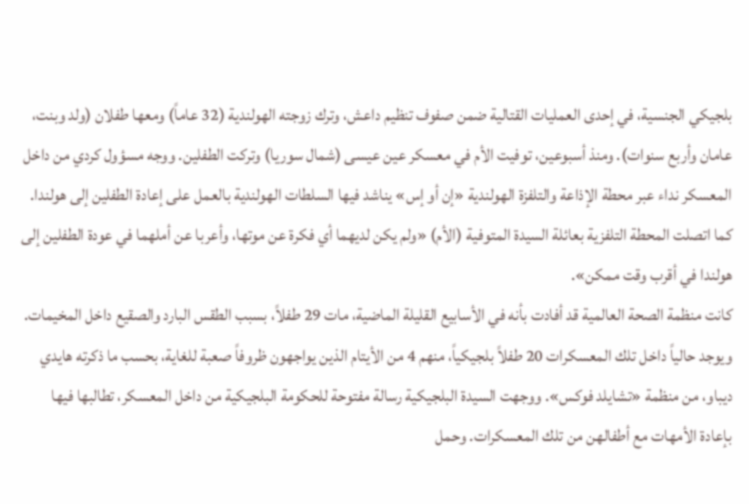بلجيكي الجنسية، في إحدى العمليات القتالية ضمن صفوف تنظيم داعش، وترك زوجته الهولندية (32 عاماً) ومعها طفلان (ولد وبنت، عامان وأربع سنوات). ومنذ أسبوعين، توفيت الأم في معسكر عين عيسى (شمال سوريا) وتركت الطفلين. ووجه مسؤول كردي من داخل المعسكر نداء عبر محطة الإذاعة والتلفزة الهولندية «إن أو إس» يناشد فيها السلطات الهولندية بالعمل على إعادة الطفلين إلى هولندا. كما اتصلت المحطة التلفزية بعائلة السيدة المتوفية (الأم) «ولم يكن لديهما أي فكرة عن موتها، وأعربا عن أملهما في عودة الطفلين إلى هولندا في أقرب وقت ممكن».
كانت منظمة الصحة العالمية قد أفادت بأنه في الأسابيع القليلة الماضية، مات 29 طفلاً، بسبب الطقس البارد والصقيع داخل المخيمات. ويوجد حالياً داخل تلك المعسكرات 20 طفلاً بلجيكياً، منهم 4 من الأيتام الذين يواجهون ظروفاً صعبة للغاية، بحسب ما ذكرته هايدي ديباو، من منظمة «تشايلد فوكس». ووجهت السيدة البلجيكية رسالة مفتوحة للحكومة البلجيكية من داخل المعسكر، تطالبها فيها بإعادة الأمهات مع أطفالهن من تلك المعسكرات. وحمل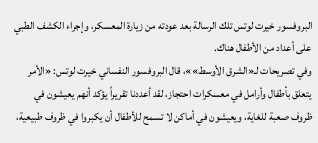البروفسور خيرت لوتس تلك الرسالة بعد عودته من زيارة المعسكر، وإجراء الكشف الطبي على أعداد من الأطفال هناك.
وفي تصريحات لـ«الشرق الأوسط»»، قال البروفسور النفساني خيرت لوتس: «الأمر يتعلق بأطفال وأرامل في معسكرات احتجاز، لقد أعددنا تقريراً يؤكد أنهم يعيشون في ظروف صعبة للغاية، ويعيشون في أماكن لا تسمح للأطفال أن يكبروا في ظروف طبيعية،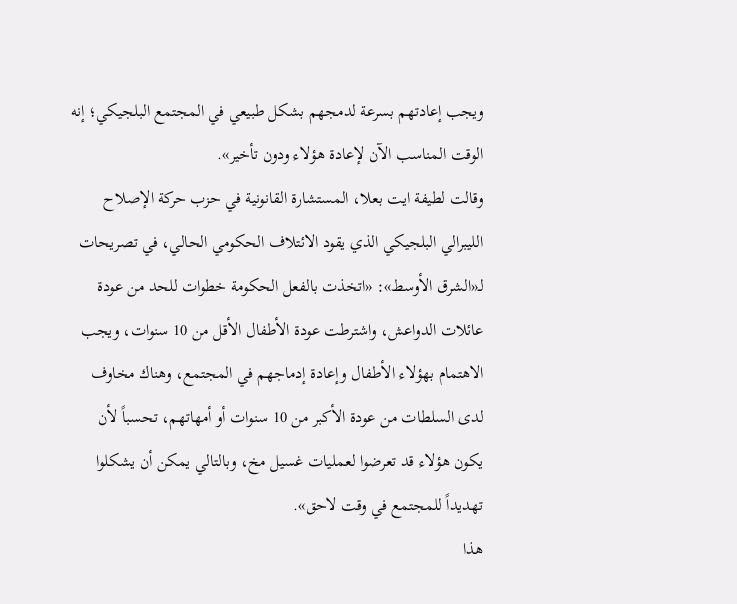ويجب إعادتهم بسرعة لدمجهم بشكل طبيعي في المجتمع البلجيكي؛ إنه الوقت المناسب الآن لإعادة هؤلاء ودون تأخير».
وقالت لطيفة ايت بعلا، المستشارة القانونية في حزب حركة الإصلاح الليبرالي البلجيكي الذي يقود الائتلاف الحكومي الحالي، في تصريحات لـ«الشرق الأوسط»: «اتخذت بالفعل الحكومة خطوات للحد من عودة عائلات الدواعش، واشترطت عودة الأطفال الأقل من 10 سنوات، ويجب الاهتمام بهؤلاء الأطفال وإعادة إدماجهم في المجتمع، وهناك مخاوف لدى السلطات من عودة الأكبر من 10 سنوات أو أمهاتهم، تحسباً لأن يكون هؤلاء قد تعرضوا لعمليات غسيل مخ، وبالتالي يمكن أن يشكلوا تهديداً للمجتمع في وقت لاحق».
هذا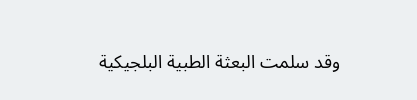وقد سلمت البعثة الطبية البلجيكية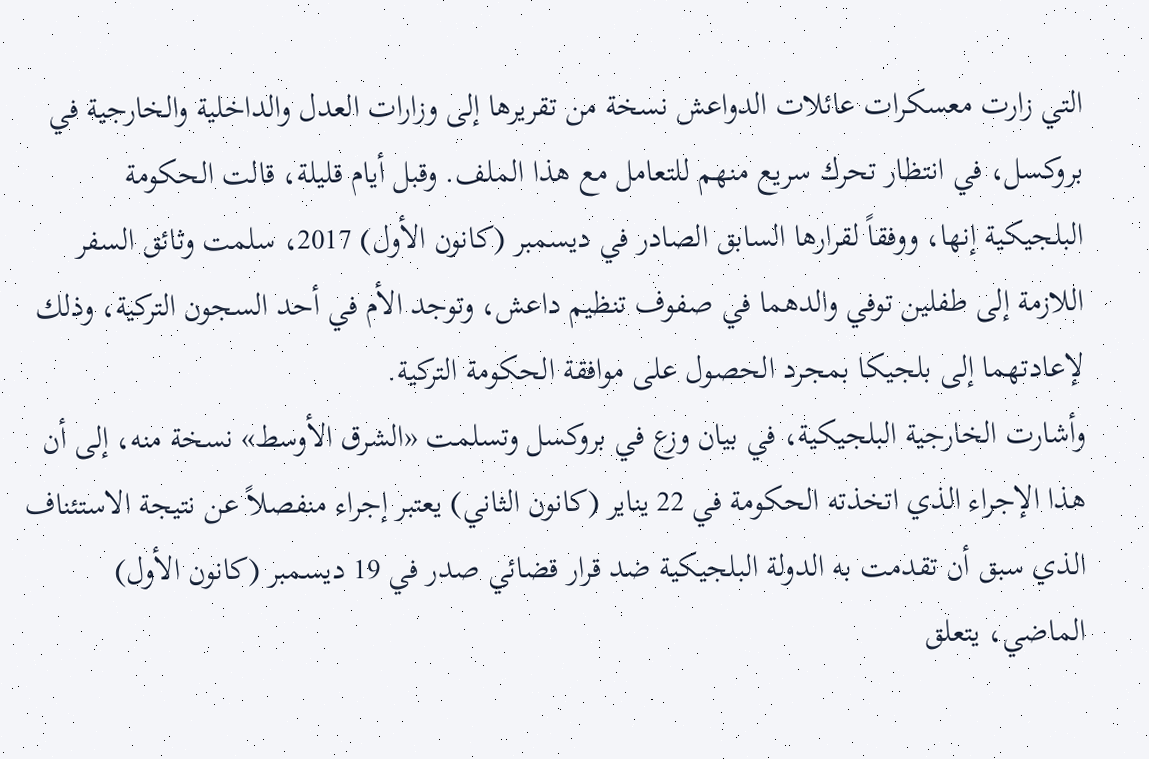التي زارت معسكرات عائلات الدواعش نسخة من تقريرها إلى وزارات العدل والداخلية والخارجية في بروكسل، في انتظار تحرك سريع منهم للتعامل مع هذا الملف. وقبل أيام قليلة، قالت الحكومة البلجيكية إنها، ووفقاً لقرارها السابق الصادر في ديسمبر (كانون الأول) 2017، سلمت وثائق السفر اللازمة إلى طفلين توفي والدهما في صفوف تنظيم داعش، وتوجد الأم في أحد السجون التركية، وذلك لإعادتهما إلى بلجيكا بمجرد الحصول على موافقة الحكومة التركية.
وأشارت الخارجية البلجيكية، في بيان وزع في بروكسل وتسلمت «الشرق الأوسط» نسخة منه، إلى أن هذا الإجراء الذي اتخذته الحكومة في 22 يناير (كانون الثاني) يعتبر إجراء منفصلاً عن نتيجة الاستئناف الذي سبق أن تقدمت به الدولة البلجيكية ضد قرار قضائي صدر في 19 ديسمبر (كانون الأول) الماضي، يتعلق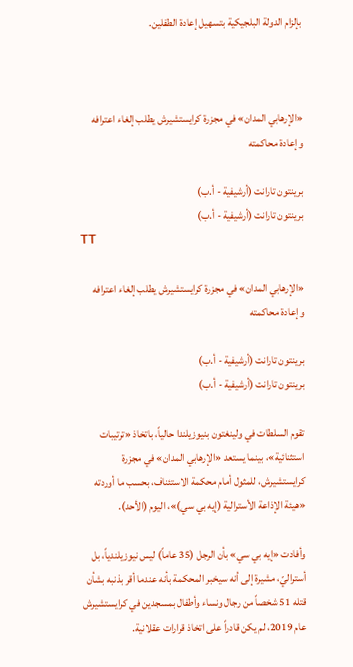بإلزام الدولة البلجيكية بتسهيل إعادة الطفلين.



«الإرهابي المدان» في مجزرة كرايستشيرش يطلب إلغاء اعترافه وإعادة محاكمته

برينتون تارانت (أرشيفية - أ.ب)
برينتون تارانت (أرشيفية - أ.ب)
TT

«الإرهابي المدان» في مجزرة كرايستشيرش يطلب إلغاء اعترافه وإعادة محاكمته

برينتون تارانت (أرشيفية - أ.ب)
برينتون تارانت (أرشيفية - أ.ب)

تقوم السلطات في ولينغتون بنيوزيلندا حالياً، باتخاذ «ترتيبات استثنائية»، بينما يستعد «الإرهابي المدان» في مجزرة كرايستشيرش، للمثول أمام محكمة الاستئناف، بحسب ما أوردته «هيئة الإذاعة الأسترالية (إيه بي سي)»، اليوم (الأحد).

وأفادت «إيه بي سي» بأن الرجل (35 عاماً) ليس نيوزيلندياً، بل أستراليّ، مشيرة إلى أنه سيخبر المحكمة بأنه عندما أقر بذنبه بشأن قتله 51 شخصاً من رجال ونساء وأطفال بمسجدين في كرايستشيرش عام 2019، لم يكن قادراً على اتخاذ قرارات عقلانية.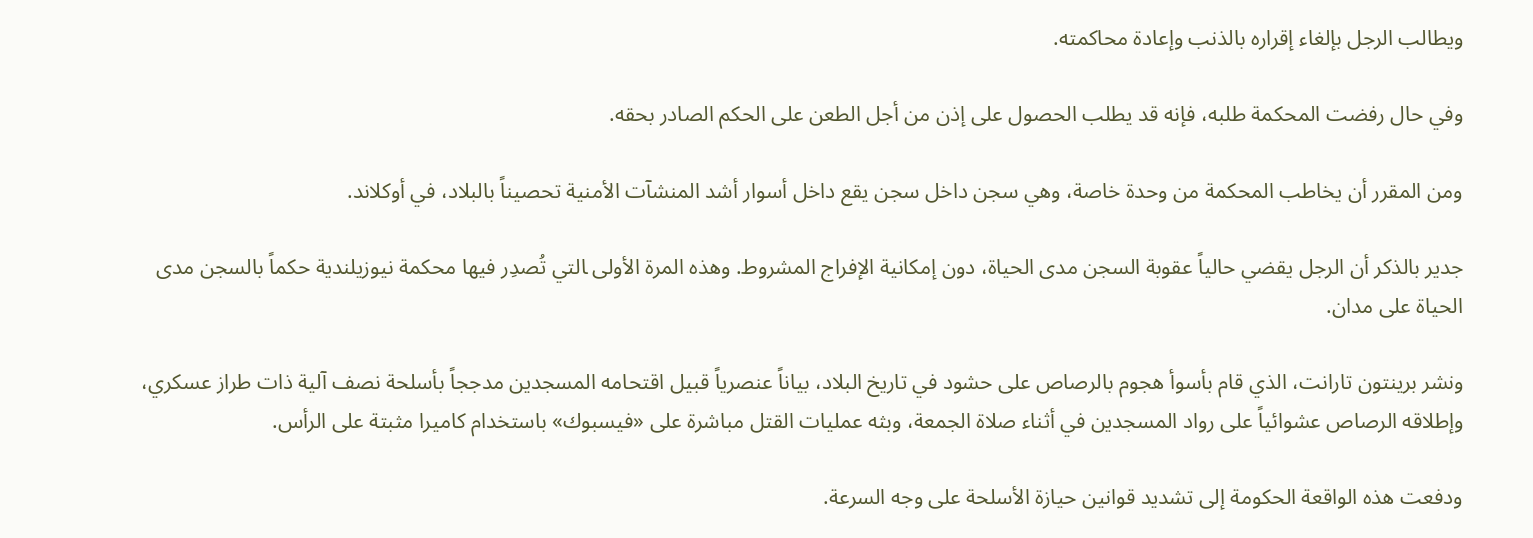ويطالب الرجل بإلغاء إقراره بالذنب وإعادة محاكمته.

وفي حال رفضت المحكمة طلبه، فإنه قد يطلب الحصول على إذن من أجل الطعن على الحكم الصادر بحقه.

ومن المقرر أن يخاطب المحكمة من وحدة خاصة، وهي سجن داخل سجن يقع داخل أسوار أشد المنشآت الأمنية تحصيناً بالبلاد، في أوكلاند.

جدير بالذكر أن الرجل يقضي حالياً عقوبة السجن مدى الحياة، دون إمكانية الإفراج المشروط. وهذه المرة الأولى ‍التي تُصدِر فيها محكمة نيوزيلندية حكماً بالسجن مدى الحياة على مدان.

ونشر ‌برينتون تارانت، الذي قام بأسوأ هجوم بالرصاص على حشود في تاريخ البلاد، بياناً عنصرياً قبيل اقتحامه المسجدين مدججاً بأسلحة نصف آلية ذات طراز عسكري، وإطلاقه الرصاص عشوائياً على رواد المسجدين في أثناء صلاة الجمعة، وبثه عمليات القتل مباشرة على «فيسبوك» باستخدام كاميرا مثبتة على الرأس.

ودفعت هذه الواقعة الحكومة إلى تشديد قوانين حيازة الأسلحة ‌على وجه السرعة.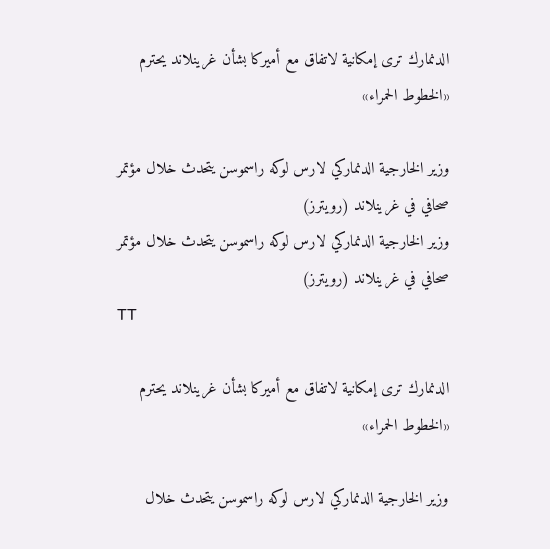الدنمارك ترى إمكانية لاتفاق مع أميركا بشأن غرينلاند يحترم «الخطوط الحمراء»

وزير الخارجية الدنماركي لارس لوكه راسموسن يتحدث خلال مؤتمر صحافي في غرينلاند (رويترز)
وزير الخارجية الدنماركي لارس لوكه راسموسن يتحدث خلال مؤتمر صحافي في غرينلاند (رويترز)
TT

الدنمارك ترى إمكانية لاتفاق مع أميركا بشأن غرينلاند يحترم «الخطوط الحمراء»

وزير الخارجية الدنماركي لارس لوكه راسموسن يتحدث خلال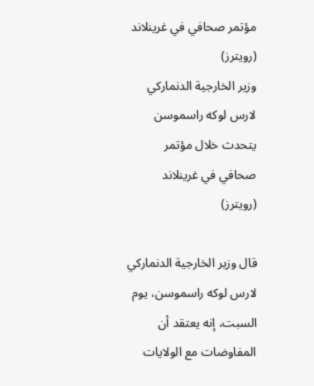مؤتمر صحافي في غرينلاند (رويترز)
وزير الخارجية الدنماركي لارس لوكه راسموسن يتحدث خلال مؤتمر صحافي في غرينلاند (رويترز)

قال وزير الخارجية الدنماركي لارس لوكه راسموسن، يوم السبت، إنه يعتقد أن المفاوضات مع الولايات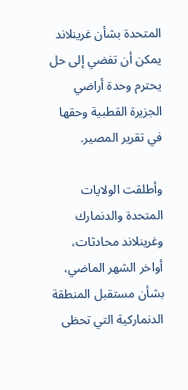المتحدة بشأن غرينلاند يمكن أن تفضي إلى حل يحترم وحدة أراضي الجزيرة القطبية وحقها في تقرير المصير.

وأطلقت الولايات المتحدة والدنمارك وغرينلاند محادثات، أواخر الشهر الماضي، بشأن مستقبل المنطقة الدنماركية التي تحظى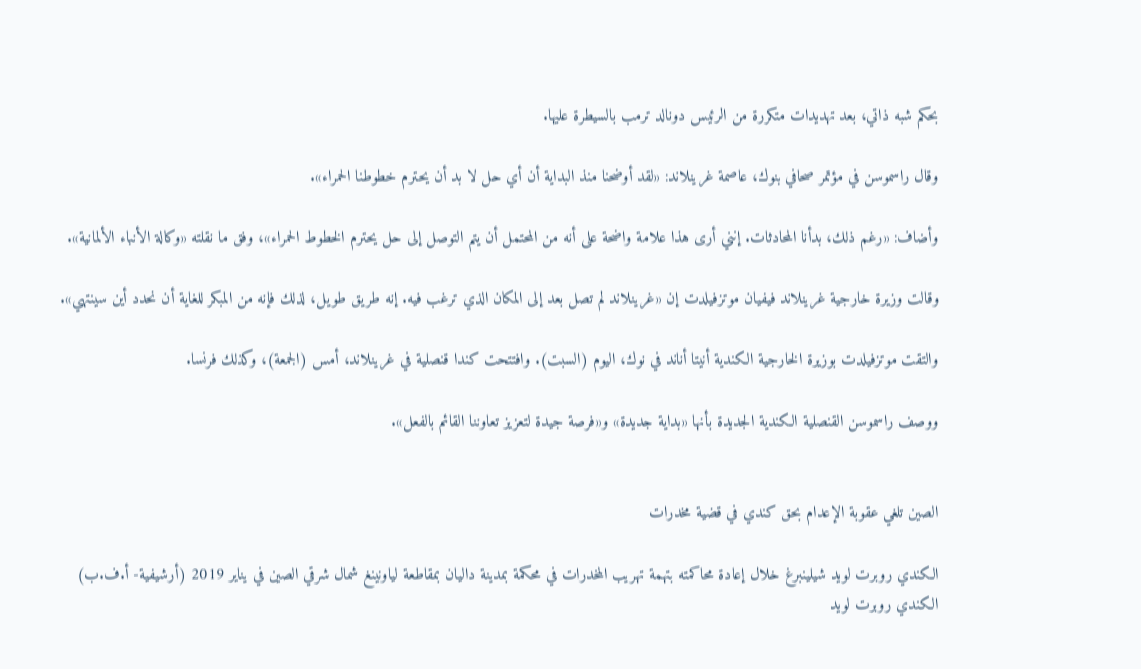بحكم شبه ذاتي، بعد تهديدات متكررة من الرئيس دونالد ترمب بالسيطرة عليها.

وقال راسموسن في مؤتمر صحافي بنوك، عاصمة غرينلاند: «لقد أوضحنا منذ البداية أن أي حل لا بد أن يحترم خطوطنا الحمراء».

وأضاف: «رغم ذلك، بدأنا المحادثات. إنني أرى هذا علامة واضحة على أنه من المحتمل أن يتم التوصل إلى حل يحترم الخطوط الحمراء»، وفق ما نقلته «وكالة الأنباء الألمانية».

وقالت وزيرة خارجية غرينلاند فيفيان موتزفيلدت إن «غرينلاند لم تصل بعد إلى المكان الذي ترغب فيه. إنه طريق طويل، لذلك فإنه من المبكر للغاية أن نحدد أين سينتهي».

والتقت موتزفيلدت بوزيرة الخارجية الكندية أنيتا أناند في نوك، اليوم (السبت). وافتتحت كندا قنصلية في غرينلاند، أمس (الجمعة)، وكذلك فرنسا.

ووصف راسموسن القنصلية الكندية الجديدة بأنها «بداية جديدة» و«فرصة جيدة لتعزيز تعاوننا القائم بالفعل».


الصين تلغي عقوبة الإعدام بحق كندي في قضية مخدرات

الكندي روبرت لويد شيلينبرغ خلال إعادة محاكمته بتهمة تهريب المخدرات في محكمة بمدينة داليان بمقاطعة لياونينغ شمال شرقي الصين في يناير 2019 (أرشيفية- أ.ف.ب)
الكندي روبرت لويد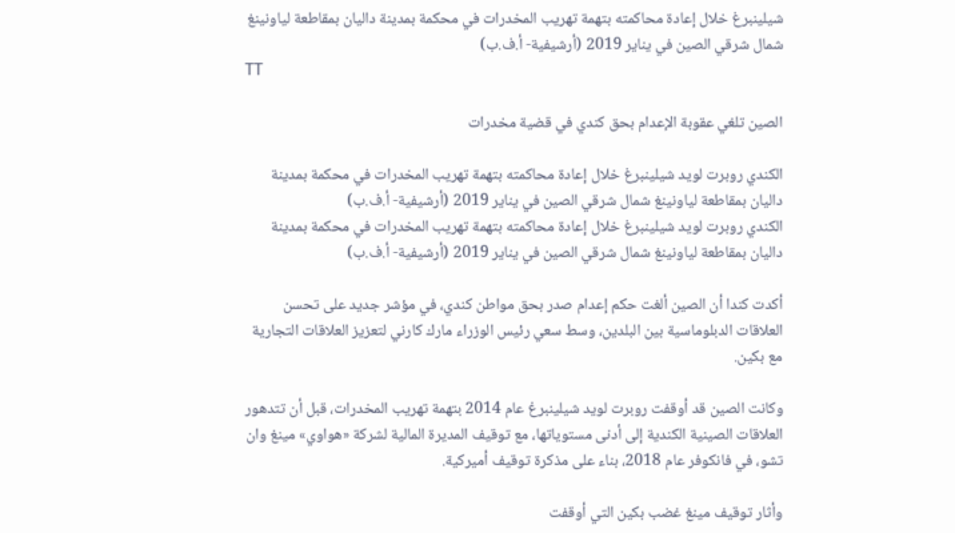شيلينبرغ خلال إعادة محاكمته بتهمة تهريب المخدرات في محكمة بمدينة داليان بمقاطعة لياونينغ شمال شرقي الصين في يناير 2019 (أرشيفية- أ.ف.ب)
TT

الصين تلغي عقوبة الإعدام بحق كندي في قضية مخدرات

الكندي روبرت لويد شيلينبرغ خلال إعادة محاكمته بتهمة تهريب المخدرات في محكمة بمدينة داليان بمقاطعة لياونينغ شمال شرقي الصين في يناير 2019 (أرشيفية- أ.ف.ب)
الكندي روبرت لويد شيلينبرغ خلال إعادة محاكمته بتهمة تهريب المخدرات في محكمة بمدينة داليان بمقاطعة لياونينغ شمال شرقي الصين في يناير 2019 (أرشيفية- أ.ف.ب)

أكدت كندا أن الصين ألغت حكم إعدام صدر بحق مواطن كندي، في مؤشر جديد على تحسن العلاقات الدبلوماسية بين البلدين، وسط سعي رئيس الوزراء مارك كارني لتعزيز العلاقات التجارية مع بكين.

وكانت الصين قد أوقفت روبرت لويد شيلينبرغ عام 2014 بتهمة تهريب المخدرات، قبل أن تتدهور العلاقات الصينية الكندية إلى أدنى مستوياتها، مع توقيف المديرة المالية لشركة «هواوي» مينغ وان تشو، في فانكوفر عام 2018، بناء على مذكرة توقيف أميركية.

وأثار توقيف مينغ غضب بكين التي أوقفت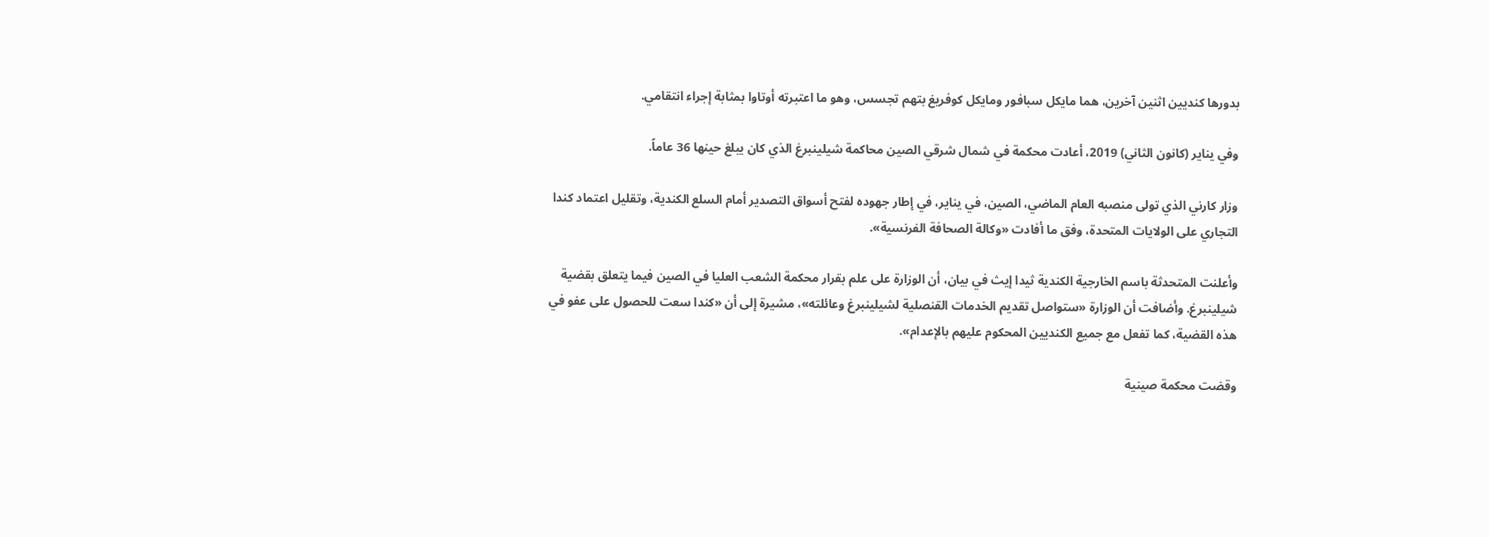بدورها كنديين اثنين آخرين، هما مايكل سبافور ومايكل كوفريغ بتهم تجسس، وهو ما اعتبرته أوتاوا بمثابة إجراء انتقامي.

وفي يناير (كانون الثاني) 2019، أعادت محكمة في شمال شرقي الصين محاكمة شيلينبرغ الذي كان يبلغ حينها 36 عاماً.

وزار كارني الذي تولى منصبه العام الماضي، الصين، في يناير، في إطار جهوده لفتح أسواق التصدير أمام السلع الكندية، وتقليل اعتماد كندا التجاري على الولايات المتحدة، وفق ما أفادت «وكالة الصحافة الفرنسية».

وأعلنت المتحدثة باسم الخارجية الكندية ثيدا إيث في بيان، أن الوزارة على علم بقرار محكمة الشعب العليا في الصين فيما يتعلق بقضية شيلينبرغ. وأضافت أن الوزارة «ستواصل تقديم الخدمات القنصلية لشيلينبرغ وعائلته»، مشيرة إلى أن «كندا سعت للحصول على عفو في هذه القضية، كما تفعل مع جميع الكنديين المحكوم عليهم بالإعدام».

وقضت محكمة صينية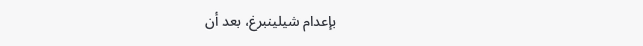بإعدام شيلينبرغ، بعد أن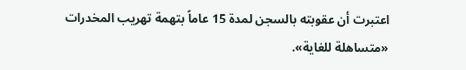اعتبرت أن عقوبته بالسجن لمدة 15 عاماً بتهمة تهريب المخدرات «متساهلة للغاية».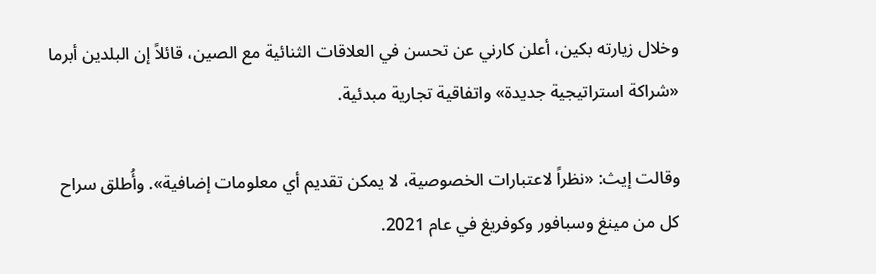وخلال زيارته بكين، أعلن كارني عن تحسن في العلاقات الثنائية مع الصين، قائلاً إن البلدين أبرما «شراكة استراتيجية جديدة» واتفاقية تجارية مبدئية.

وقالت إيث: «نظراً لاعتبارات الخصوصية، لا يمكن تقديم أي معلومات إضافية». وأُطلق سراح كل من مينغ وسبافور وكوفريغ في عام 2021.